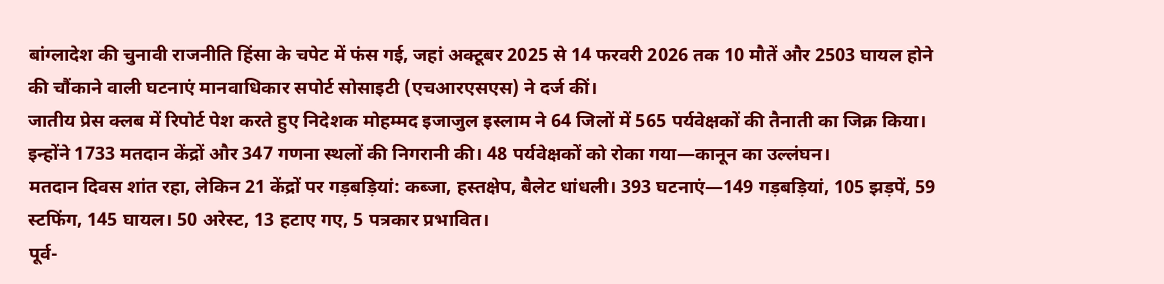बांग्लादेश की चुनावी राजनीति हिंसा के चपेट में फंस गई, जहां अक्टूबर 2025 से 14 फरवरी 2026 तक 10 मौतें और 2503 घायल होने की चौंकाने वाली घटनाएं मानवाधिकार सपोर्ट सोसाइटी (एचआरएसएस) ने दर्ज कीं।
जातीय प्रेस क्लब में रिपोर्ट पेश करते हुए निदेशक मोहम्मद इजाजुल इस्लाम ने 64 जिलों में 565 पर्यवेक्षकों की तैनाती का जिक्र किया। इन्होंने 1733 मतदान केंद्रों और 347 गणना स्थलों की निगरानी की। 48 पर्यवेक्षकों को रोका गया—कानून का उल्लंघन।
मतदान दिवस शांत रहा, लेकिन 21 केंद्रों पर गड़बड़ियां: कब्जा, हस्तक्षेप, बैलेट धांधली। 393 घटनाएं—149 गड़बड़ियां, 105 झड़पें, 59 स्टफिंग, 145 घायल। 50 अरेस्ट, 13 हटाए गए, 5 पत्रकार प्रभावित।
पूर्व-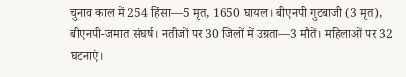चुनाव काल में 254 हिंसा—5 मृत, 1650 घायल। बीएनपी गुटबाजी (3 मृत), बीएनपी-जमात संघर्ष। नतीजों पर 30 जिलों में उग्रता—3 मौतें। महिलाओं पर 32 घटनाएं।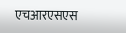एचआरएसएस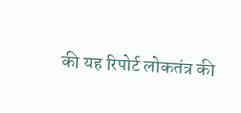की यह रिपोर्ट लोकतंत्र की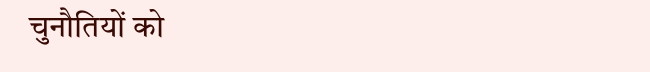चुनौतियों को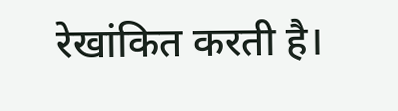रेखांकित करती है।